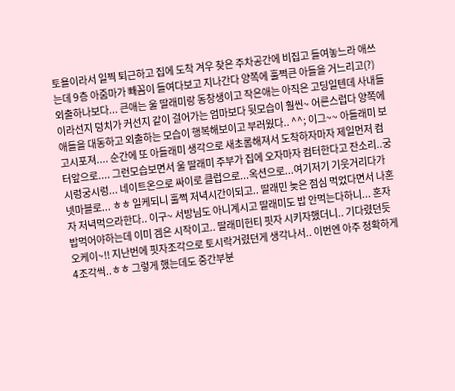토욜이라서 일찍 퇴근하고 집에 도착 겨우 찾은 주차공간에 비집고 들여놓느라 애쓰는데 9층 아줌마가 빼꼼이 들여다보고 지나간다 양쪽에 훌쩍큰 아들을 거느리고(?) 외출하나보다... 큰애는 울 딸래미랑 동창생이고 작은애는 아직은 고딩일텐데 사내들이라선지 덩치가 커선지 같이 걸어가는 엄마보다 뒷모습이 훨씬~ 어른스럽다 양쪽에 애들을 대동하고 외출하는 모습이 행복해보이고 부러웠다.. ^^; 이그~~ 아들래미 보고시포져.... 순간에 또 아들래미 생각으로 새초롬해져서 도착하자마자 제일먼저 컴터앞으로.... 그런모습보면서 울 딸래미 주부가 집에 오자마자 컴터한다고 잔소리..궁시렁궁시렁... 네이트온으로 싸이로 클럽으로...옥션으로...여기저기 기웃거리다가 넷마블로... ㅎㅎ 일케되니 훌쩍 저녁시간이되고.. 딸래민 늦은 점심 먹었다면서 나혼자 저녁먹으라한다.. 이구~ 서방님도 아니계시고 딸래미도 밥 안먹는다하니... 혼자 밥먹어야하는데 이미 겜은 시작이고.. 딸래미헌티 핏자 시키자했더니.. 기다렸던듯 오케이~!! 지난번에 핏자조각으로 토시락거렸던게 생각나서.. 이번엔 아주 정확하게 4조각씩..ㅎㅎ 그렇게 했는데도 중간부분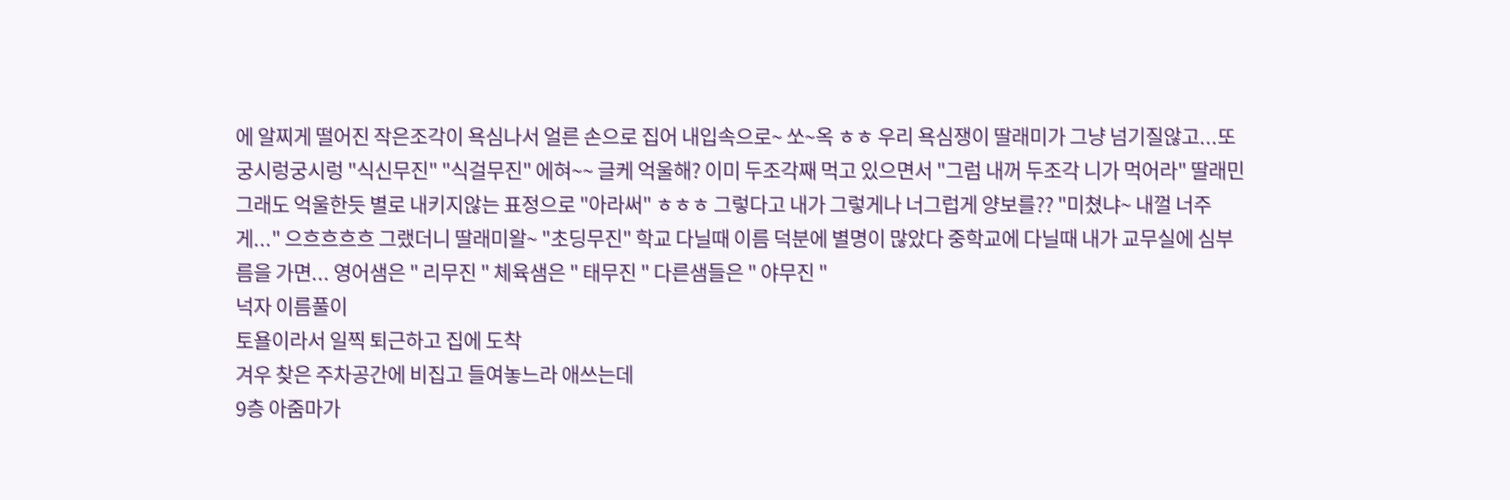에 알찌게 떨어진 작은조각이 욕심나서 얼른 손으로 집어 내입속으로~ 쏘~옥 ㅎㅎ 우리 욕심쟁이 딸래미가 그냥 넘기질않고...또 궁시렁궁시렁 "식신무진" "식걸무진" 에혀~~ 글케 억울해? 이미 두조각째 먹고 있으면서 "그럼 내꺼 두조각 니가 먹어라" 딸래민 그래도 억울한듯 별로 내키지않는 표정으로 "아라써" ㅎㅎㅎ 그렇다고 내가 그렇게나 너그럽게 양보를?? "미쳤냐~ 내껄 너주게..." 으흐흐흐흐 그랬더니 딸래미왈~ "초딩무진" 학교 다닐때 이름 덕분에 별명이 많았다 중학교에 다닐때 내가 교무실에 심부름을 가면... 영어샘은 " 리무진 " 체육샘은 " 태무진 " 다른샘들은 " 야무진 "
넉자 이름풀이
토욜이라서 일찍 퇴근하고 집에 도착
겨우 찾은 주차공간에 비집고 들여놓느라 애쓰는데
9층 아줌마가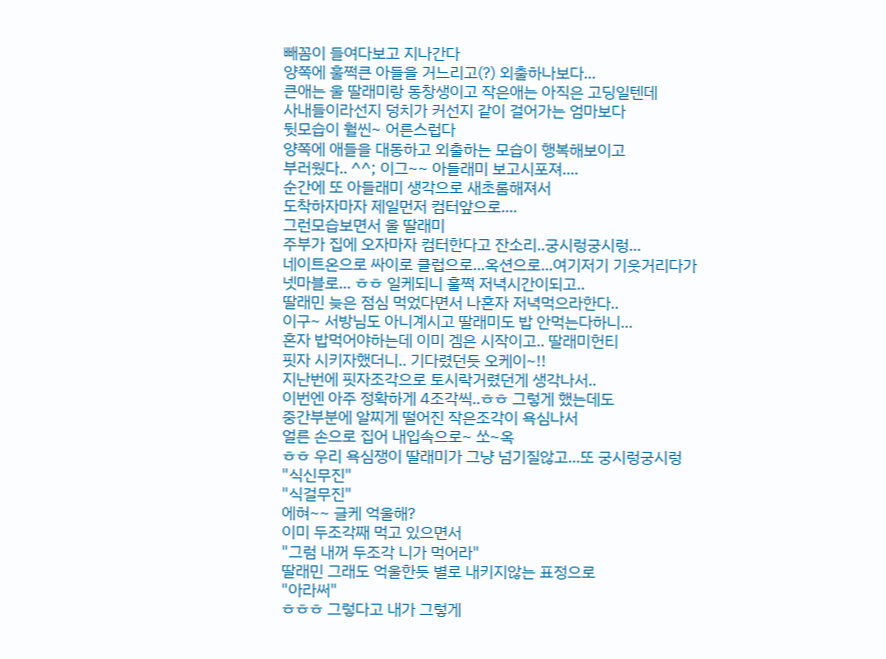빼꼼이 들여다보고 지나간다
양쪽에 훌쩍큰 아들을 거느리고(?) 외출하나보다...
큰애는 울 딸래미랑 동창생이고 작은애는 아직은 고딩일텐데
사내들이라선지 덩치가 커선지 같이 걸어가는 엄마보다
뒷모습이 훨씬~ 어른스럽다
양쪽에 애들을 대동하고 외출하는 모습이 행복해보이고
부러웠다.. ^^; 이그~~ 아들래미 보고시포져....
순간에 또 아들래미 생각으로 새초롬해져서
도착하자마자 제일먼저 컴터앞으로....
그런모습보면서 울 딸래미
주부가 집에 오자마자 컴터한다고 잔소리..궁시렁궁시렁...
네이트온으로 싸이로 클럽으로...옥션으로...여기저기 기웃거리다가
넷마블로... ㅎㅎ 일케되니 훌쩍 저녁시간이되고..
딸래민 늦은 점심 먹었다면서 나혼자 저녁먹으라한다..
이구~ 서방님도 아니계시고 딸래미도 밥 안먹는다하니...
혼자 밥먹어야하는데 이미 겜은 시작이고.. 딸래미헌티
핏자 시키자했더니.. 기다렸던듯 오케이~!!
지난번에 핏자조각으로 토시락거렸던게 생각나서..
이번엔 아주 정확하게 4조각씩..ㅎㅎ 그렇게 했는데도
중간부분에 알찌게 떨어진 작은조각이 욕심나서
얼른 손으로 집어 내입속으로~ 쏘~옥
ㅎㅎ 우리 욕심쟁이 딸래미가 그냥 넘기질않고...또 궁시렁궁시렁
"식신무진"
"식걸무진"
에혀~~ 글케 억울해?
이미 두조각째 먹고 있으면서
"그럼 내꺼 두조각 니가 먹어라"
딸래민 그래도 억울한듯 별로 내키지않는 표정으로
"아라써"
ㅎㅎㅎ 그렇다고 내가 그렇게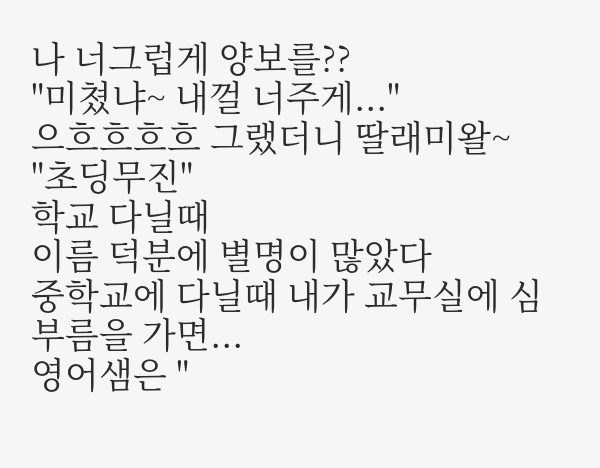나 너그럽게 양보를??
"미쳤냐~ 내껄 너주게..."
으흐흐흐흐 그랬더니 딸래미왈~
"초딩무진"
학교 다닐때
이름 덕분에 별명이 많았다
중학교에 다닐때 내가 교무실에 심부름을 가면...
영어샘은 "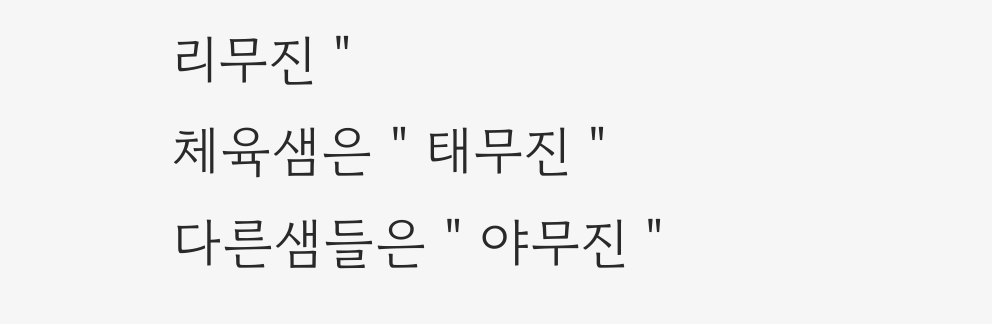리무진 "
체육샘은 " 태무진 "
다른샘들은 " 야무진 "